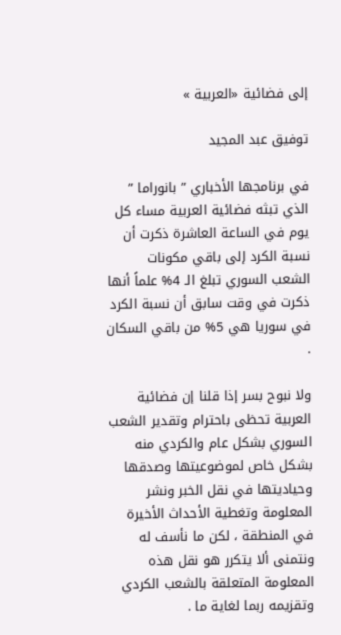إلى فضائية «العربية »

توفيق عبد المجيد

في برنامجها الأخباري ” بانوراما ” الذي تبثه فضائية العربية مساء كل يوم في الساعة العاشرة ذكرت أن نسبة الكرد إلى باقي مكونات الشعب السوري تبلغ الـ 4% علماً أنها ذكرت في وقت سابق أن نسبة الكرد في سوريا هي 5% من باقي السكان .

ولا نبوح بسر إذا قلنا إن فضائية العربية تحظى باحترام وتقدير الشعب السوري بشكل عام والكردي منه بشكل خاص لموضوعيتها وصدقها وحياديتها في نقل الخبر ونشر المعلومة وتغطية الأحداث الأخيرة في المنطقة ، لكن ما نأسف له ونتمنى ألا يتكرر هو نقل هذه المعلومة المتعلقة بالشعب الكردي وتقزيمه ربما لغاية ما .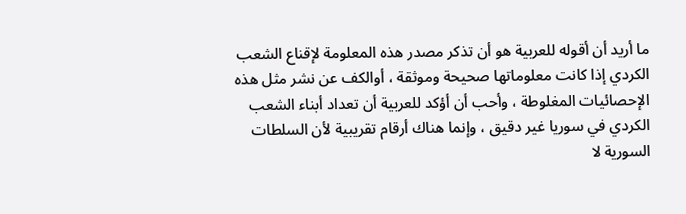ما أريد أن أقوله للعربية هو أن تذكر مصدر هذه المعلومة لإقناع الشعب الكردي إذا كانت معلوماتها صحيحة وموثقة ، أوالكف عن نشر مثل هذه الإحصائيات المغلوطة ، وأحب أن أؤكد للعربية أن تعداد أبناء الشعب الكردي في سوريا غير دقيق ، وإنما هناك أرقام تقريبية لأن السلطات السورية لا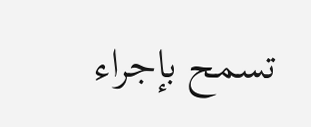تسمح بإجراء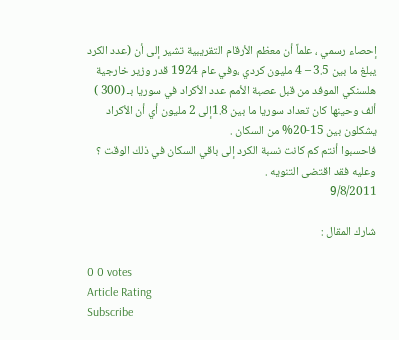إحصاء رسمي ، علماً أن معظم الأرقام التقريبية تشير إلى أن (عدد الكرد يبلغ ما بين 3.5 – 4 مليون كردي ،وفي عام 1924 قدر وزير خارجية هلسنكي الموفد من قبل عصبة الأمم عدد الأكراد في سوريا بـ (300 ) ألف وحينها كان تعداد سوريا ما بين 1.8إلى 2 مليون أي أن الأكراد يشكلون بين 15-20% من السكان .
فاحسبوا أنتم كم كانت نسبة الكرد إلى باقي السكان في ذلك الوقت ؟
وعليه فقد اقتضى التنويه .
9/8/2011

شارك المقال :

0 0 votes
Article Rating
Subscribe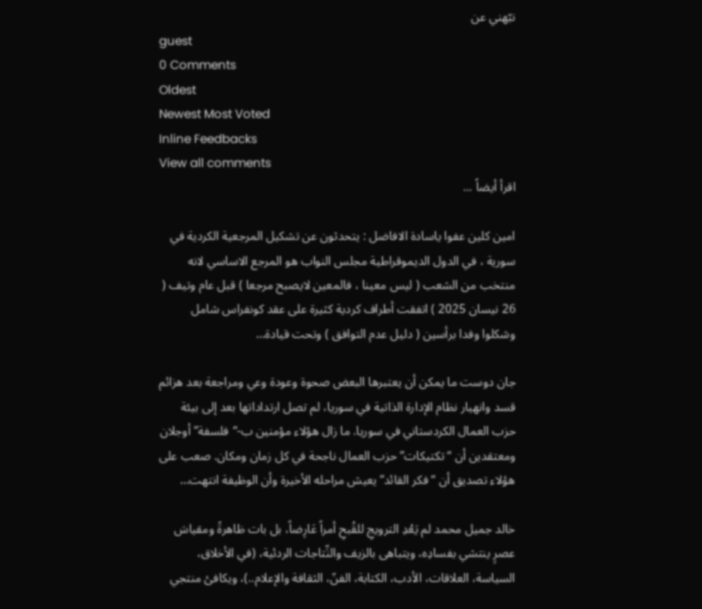نبّهني عن
guest
0 Comments
Oldest
Newest Most Voted
Inline Feedbacks
View all comments
اقرأ أيضاً ...

امين كلين عفوا ياسادة الافاضل : يتحدثون عن تشكيل المرجعية الكردية في سورية ، في الدول الديموقراطية مجلس النواب هو المرجع الاساسي لانه منتخب من الشعب ( ليس معينا ، فالمعين لايصبح مرجعا ) قبل عام وتيف ( 26 نيسان 2025 ) اتفقت أطراف كردية كثيرة على عقد كونفراس شامل وشكلوا وفدا برأسين ( دليل عدم التوافق ) وتحت قيادة…

جان دوست ما يمكن أن يعتبرها البعض صحوة وعودة وعي ومراجعة بعد هزائم قسد وانهيار نظام الإدارة الذاتية في سوريا، لم تصل ارتداداتها بعد إلى بيئة حزب العمال الكردستاني في سوريا. ما زال هؤلاء مؤمنين ب-“فلسفة” أوجلان ومعتقدين أن “تكتيكات” حزب العمال ناجحة في كل زمان ومكان. صعب على هؤلاء تصديق أن “فكر القائد” يعيش مراحله الأخيرة وأن الوظيفة انتهت…

خالد جميل محمد لم يَعُدِ الترويجِ للقُبحِ أمراً عَارِضاً، بل بات ظاهرةً ومقياسَ عصرٍ ينتشي بفسادِه، ويتباهى بالزيف والنِّتاجات الردئية، (في الأخلاق، السياسة، العلاقات، الأدب، الكتابة، الفنّ، الثقافة والإعلام..)، ويكافئ منتجي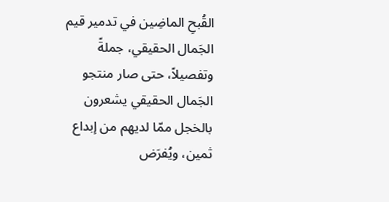القُبحِ الماضِين في تدمير قيم الجَمال الحقيقي، جملةً وتفصيلاً، حتى صار منتجو الجَمال الحقيقي يشعرون بالخجل ممّا لديهم من إبداع ثمين، ويُفرَض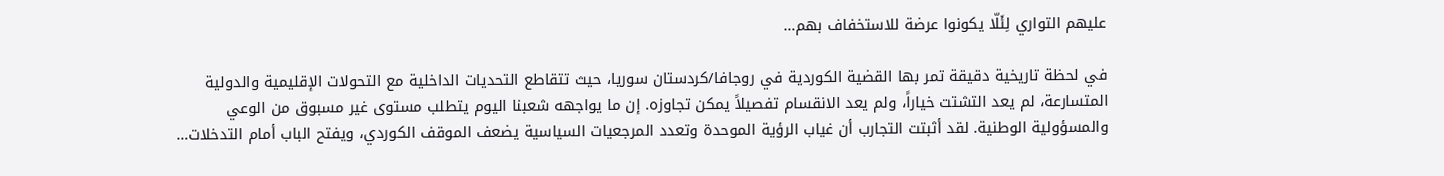عليهم التواري لِئَلّا يكونوا عرضة للاستخفاف بهم…

في لحظة تاريخية دقيقة تمر بها القضية الكوردية في روجافا/كردستان سوريا، حيث تتقاطع التحديات الداخلية مع التحولات الإقليمية والدولية المتسارعة، لم يعد التشتت خياراً، ولم يعد الانقسام تفصيلاً يمكن تجاوزه. إن ما يواجهه شعبنا اليوم يتطلب مستوى غير مسبوق من الوعي والمسؤولية الوطنية. لقد أثبتت التجارب أن غياب الرؤية الموحدة وتعدد المرجعيات السياسية يضعف الموقف الكوردي، ويفتح الباب أمام التدخلات…